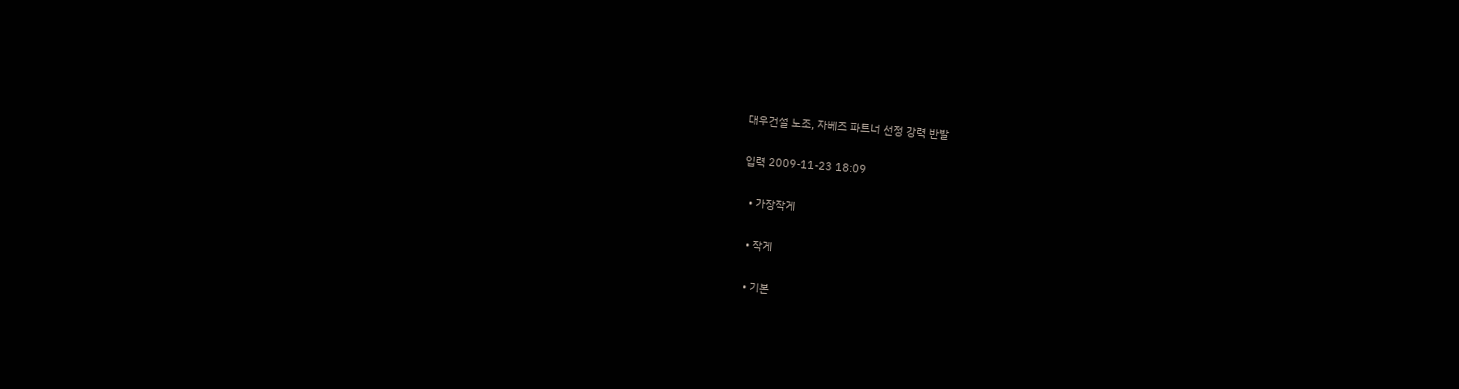대우건설 노조, 자베즈 파트너 선정 강력 반발

입력 2009-11-23 18:09

  • 가장작게

  • 작게

  • 기본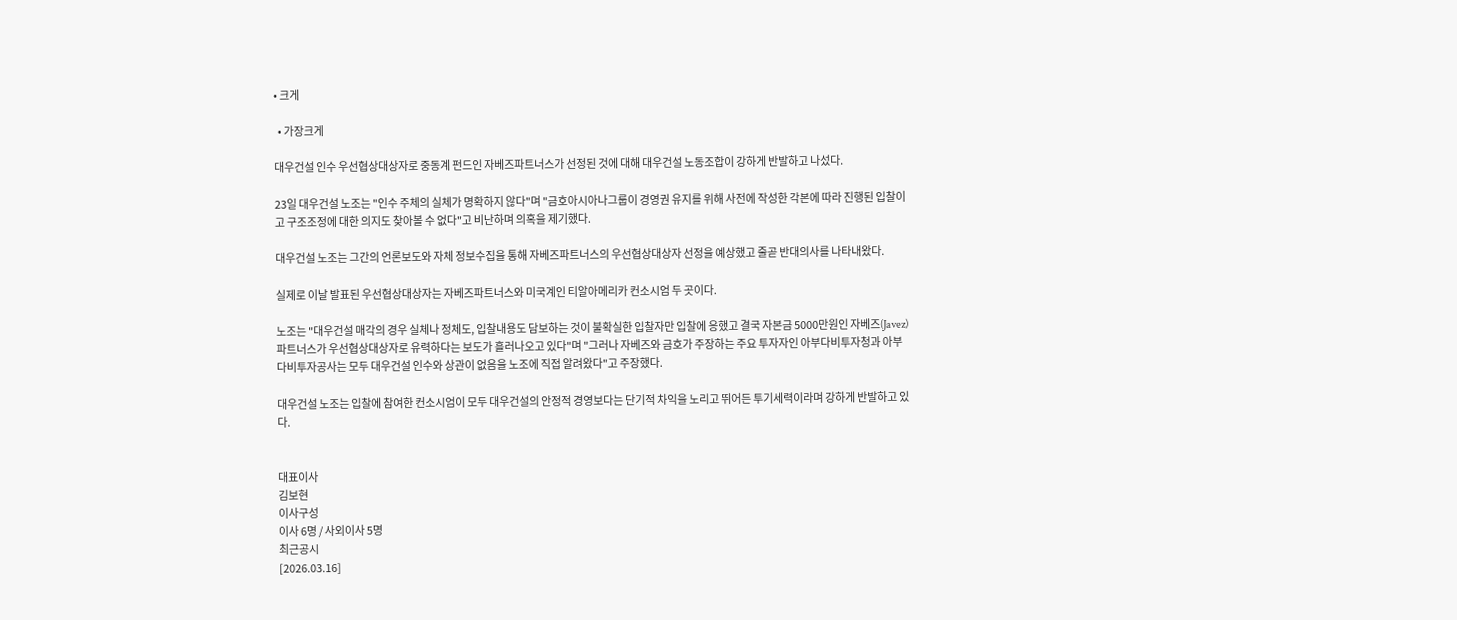• 크게

  • 가장크게

대우건설 인수 우선협상대상자로 중동계 펀드인 자베즈파트너스가 선정된 것에 대해 대우건설 노동조합이 강하게 반발하고 나섰다.

23일 대우건설 노조는 "인수 주체의 실체가 명확하지 않다"며 "금호아시아나그룹이 경영권 유지를 위해 사전에 작성한 각본에 따라 진행된 입찰이고 구조조정에 대한 의지도 찾아볼 수 없다"고 비난하며 의혹을 제기했다.

대우건설 노조는 그간의 언론보도와 자체 정보수집을 통해 자베즈파트너스의 우선협상대상자 선정을 예상했고 줄곧 반대의사를 나타내왔다.

실제로 이날 발표된 우선협상대상자는 자베즈파트너스와 미국계인 티알아메리카 컨소시엄 두 곳이다.

노조는 "대우건설 매각의 경우 실체나 정체도, 입찰내용도 담보하는 것이 불확실한 입찰자만 입찰에 응했고 결국 자본금 5000만원인 자베즈(Javez) 파트너스가 우선협상대상자로 유력하다는 보도가 흘러나오고 있다"며 "그러나 자베즈와 금호가 주장하는 주요 투자자인 아부다비투자청과 아부다비투자공사는 모두 대우건설 인수와 상관이 없음을 노조에 직접 알려왔다"고 주장했다.

대우건설 노조는 입찰에 참여한 컨소시엄이 모두 대우건설의 안정적 경영보다는 단기적 차익을 노리고 뛰어든 투기세력이라며 강하게 반발하고 있다.


대표이사
김보현
이사구성
이사 6명 / 사외이사 5명
최근공시
[2026.03.16]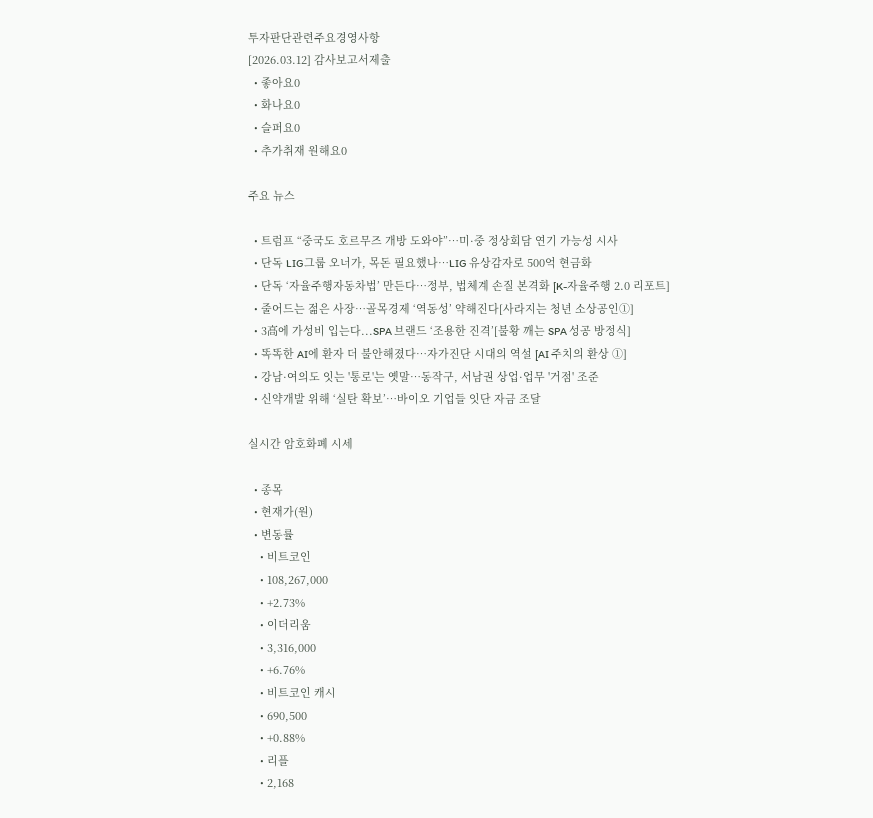투자판단관련주요경영사항
[2026.03.12] 감사보고서제출
  • 좋아요0
  • 화나요0
  • 슬퍼요0
  • 추가취재 원해요0

주요 뉴스

  • 트럼프 “중국도 호르무즈 개방 도와야”…미·중 정상회담 연기 가능성 시사
  • 단독 LIG그룹 오너가, 목돈 필요했나…LIG 유상감자로 500억 현금화
  • 단독 ‘자율주행자동차법’ 만든다…정부, 법체계 손질 본격화 [K-자율주행 2.0 리포트]
  • 줄어드는 젊은 사장…골목경제 ‘역동성’ 약해진다[사라지는 청년 소상공인①]
  • 3高에 가성비 입는다...SPA 브랜드 ‘조용한 진격’[불황 깨는 SPA 성공 방정식]
  • 똑똑한 AI에 환자 더 불안해졌다…자가진단 시대의 역설 [AI 주치의 환상 ①]
  • 강남·여의도 잇는 '통로'는 옛말⋯동작구, 서남권 상업·업무 '거점' 조준
  • 신약개발 위해 ‘실탄 확보’…바이오 기업들 잇단 자금 조달

실시간 암호화폐 시세

  • 종목
  • 현재가(원)
  • 변동률
    • 비트코인
    • 108,267,000
    • +2.73%
    • 이더리움
    • 3,316,000
    • +6.76%
    • 비트코인 캐시
    • 690,500
    • +0.88%
    • 리플
    • 2,168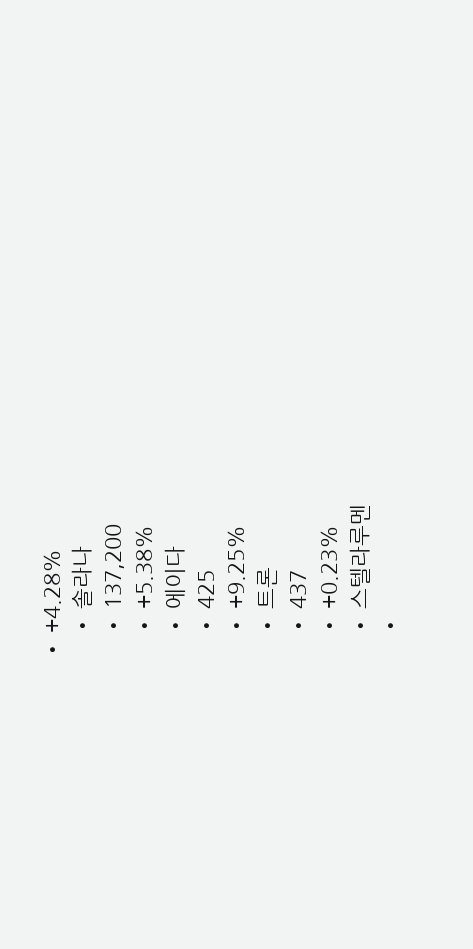• +4.28%
    • 솔라나
    • 137,200
    • +5.38%
    • 에이다
    • 425
    • +9.25%
    • 트론
    • 437
    • +0.23%
    • 스텔라루멘
    •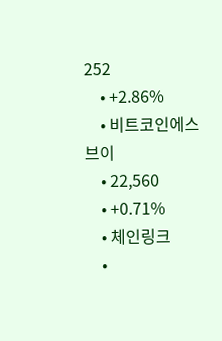252
    • +2.86%
    • 비트코인에스브이
    • 22,560
    • +0.71%
    • 체인링크
    •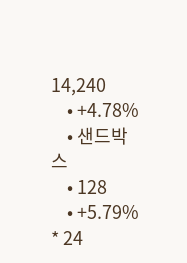14,240
    • +4.78%
    • 샌드박스
    • 128
    • +5.79%
* 24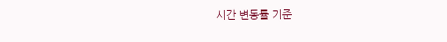시간 변동률 기준